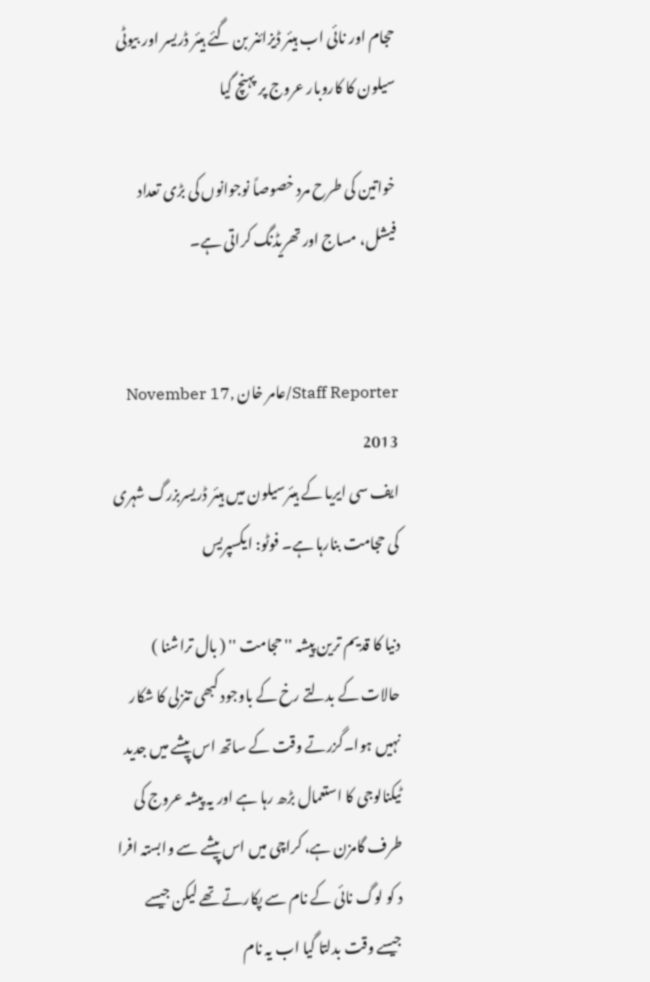حجام اور نائی اب ہیئر ڈیزائنر بن گئے ہیئر ڈریسر اور بیوٹی سیلون کا کاروبار عروج پر پہنچ گیا

خواتین کی طرح مرد خصوصاً نوجوانوں کی بڑی تعداد فیشل، مساج اور تھریڈنگ کراتی ہے۔


Staff Reporter/عامر خان November 17, 2013
ایف سی ایریا کے ہیئرسیلون میں ہیئر ڈریسربزرگ شہری کی حجامت بنارہا ہے۔ فوٹو: ایکسپریس

دنیا کا قدیم ترین پیشہ '' حجامت '' ( بال تراشنا ) حالات کے بدلتے رخ کے باوجود کبھی تنزلی کا شکار نہیں ہوا۔گزرتے وقت کے ساتھ اس پیشے میں جدید ٹیکنالوجی کا استعمال بڑھ رہا ہے اور یہ پیشہ عروج کی طرف گامزن ہے، کراچی میں اس پیشے سے وابستہ افرا د کو لوگ نائی کے نام سے پکارتے تھے لیکن جیسے جیسے وقت بدلتا گیا اب یہ نام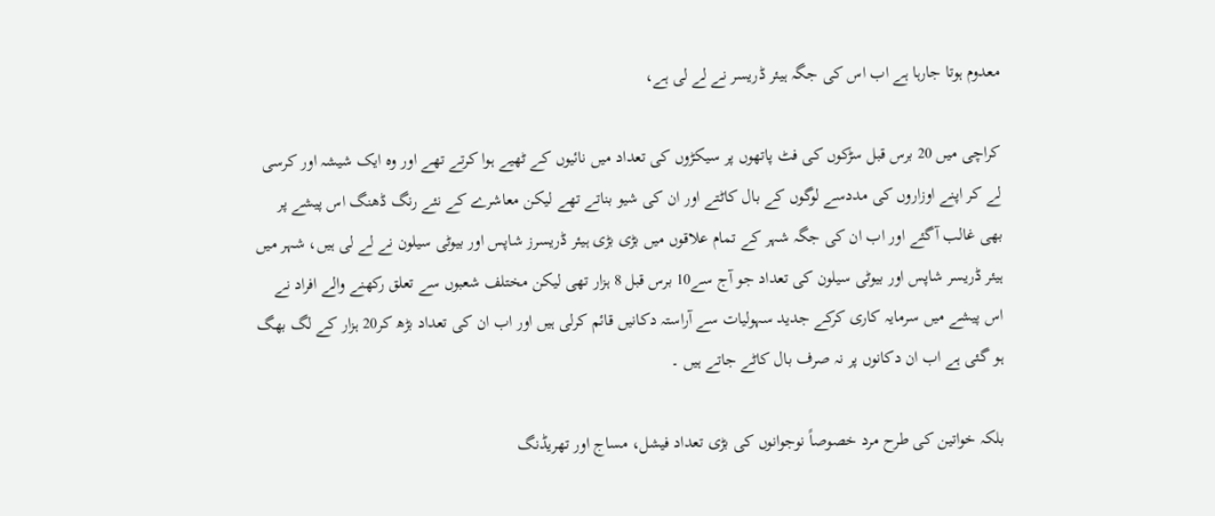معدوم ہوتا جارہا ہے اب اس کی جگہ ہیئر ڈریسر نے لے لی ہے،

کراچی میں 20 برس قبل سڑکوں کی فٹ پاتھوں پر سیکڑوں کی تعداد میں نائیوں کے ٹھیے ہوا کرتے تھے اور وہ ایک شیشہ اور کرسی لے کر اپنے اوزاروں کی مددسے لوگوں کے بال کاٹتے اور ان کی شیو بناتے تھے لیکن معاشرے کے نئے رنگ ڈھنگ اس پیشے پر بھی غالب آگئے اور اب ان کی جگہ شہر کے تمام علاقوں میں بڑی بڑی ہیئر ڈریسرز شاپس اور بیوٹی سیلون نے لے لی ہیں، شہر میں ہیئر ڈریسر شاپس اور بیوٹی سیلون کی تعداد جو آج سے10 برس قبل 8 ہزار تھی لیکن مختلف شعبوں سے تعلق رکھنے والے افراد نے اس پیشے میں سرمایہ کاری کرکے جدید سہولیات سے آراستہ دکانیں قائم کرلی ہیں اور اب ان کی تعداد بڑھ کر20 ہزار کے لگ بھگ ہو گئی ہے اب ان دکانوں پر نہ صرف بال کاٹے جاتے ہیں ۔

بلکہ خواتین کی طرح مرد خصوصاً نوجوانوں کی بڑی تعداد فیشل، مساج اور تھریڈنگ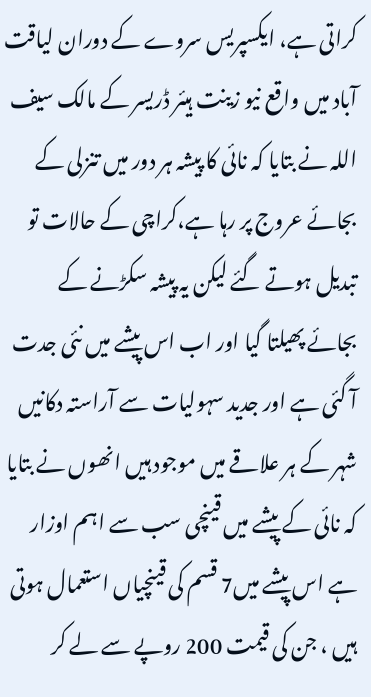کراتی ہے، ایکسپریس سروے کے دوران لیاقت آباد میں واقع نیو زینت ہیئر ڈریسر کے مالک سیف اللہ نے بتایا کہ نائی کا پیشہ ہر دور میں تنزلی کے بجائے عروج پر رہا ہے،کراچی کے حالات تو تبدیل ہوتے گئے لیکن یہ پیشہ سکڑنے کے بجائے پھیلتا گیا اور اب اس پیشے میں نئی جدت آ گئی ہے اور جدید سہولیات سے آراستہ دکانیں شہر کے ہر علاقے میں موجود ہیں انھوں نے بتایا کہ نائی کے پیشے میں قینچی سب سے اہم اوزار ہے اس پیشے میں7 قسم کی قینچیاں استعمال ہوتی ہیں ، جن کی قیمت 200 روپے سے لے کر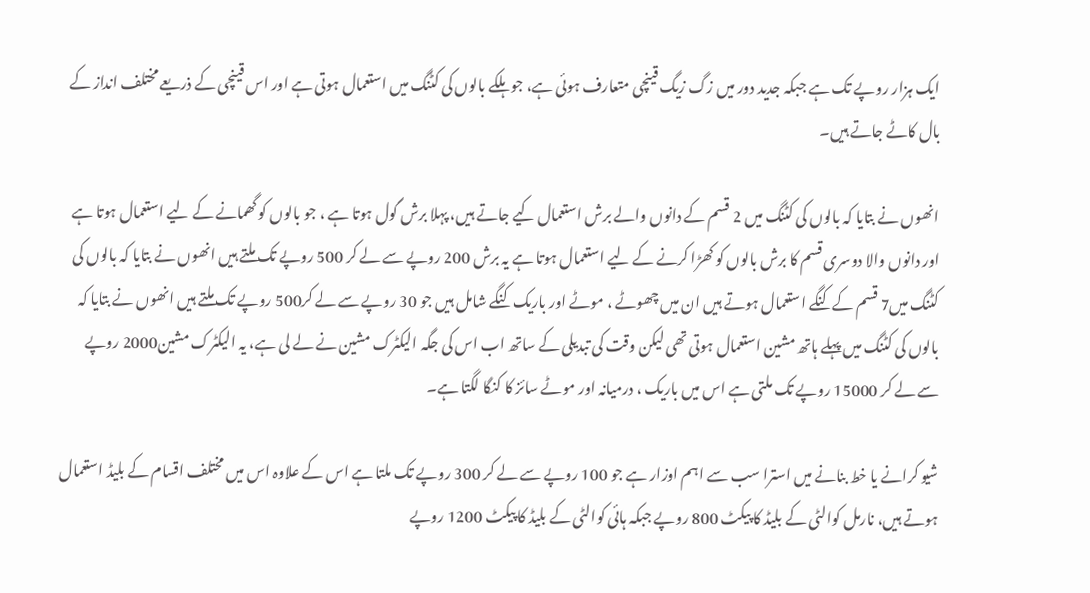ایک ہزار روپے تک ہے جبکہ جدید دور میں زگ زیگ قینچی متعارف ہوئی ہے، جو ہلکے بالوں کی کٹنگ میں استعمال ہوتی ہے اور اس قینچی کے ذریعے مختلف انداز کے بال کاٹے جاتے ہیں۔

انھوں نے بتایا کہ بالوں کی کٹنگ میں 2 قسم کے دانوں والے برش استعمال کیے جاتے ہیں، پہلا برش گول ہوتا ہے ، جو بالوں کو گھمانے کے لیے استعمال ہوتا ہے اور دانوں والا دوسری قسم کا برش بالوں کو کھڑا کرنے کے لیے استعمال ہوتا ہے یہ برش 200 روپے سے لے کر 500 روپے تک ملتے ہیں انھوں نے بتایا کہ بالوں کی کٹنگ میں7 قسم کے کنگے استعمال ہوتے ہیں ان میں چھوٹے ، موٹے اور باریک کنگے شامل ہیں جو 30 روپے سے لے کر500 روپے تک ملتے ہیں انھوں نے بتایا کہ بالوں کی کٹنگ میں پہلے ہاتھ مشین استعمال ہوتی تھی لیکن وقت کی تبدیلی کے ساتھ اب اس کی جگہ الیکٹرک مشین نے لے لی ہے، یہ الیکٹرک مشین2000 روپے سے لے کر 15000 روپے تک ملتی ہے اس میں باریک ، درمیانہ اور موٹے سائز کا کنگا لگتا ہے۔

شیو کرانے یا خط بنانے میں استرا سب سے اہم اوزار ہے جو 100 روپے سے لے کر 300 روپے تک ملتا ہے اس کے علاوہ اس میں مختلف اقسام کے بلیڈ استعمال ہوتے ہیں، نارمل کوالٹی کے بلیڈ کا پیکٹ 800 روپے جبکہ ہائی کوالٹی کے بلیڈ کا پیکٹ 1200 روپے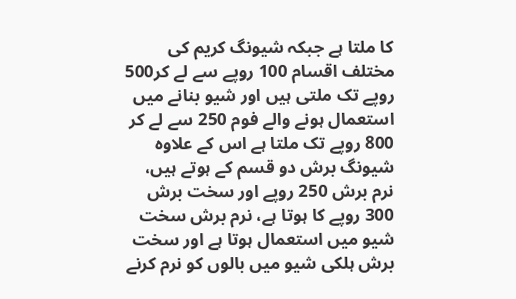کا ملتا ہے جبکہ شیونگ کریم کی مختلف اقسام 100 روپے سے لے کر500 روپے تک ملتی ہیں اور شیو بنانے میں استعمال ہونے والے فوم 250 سے لے کر 800 روپے تک ملتا ہے اس کے علاوہ شیونگ برش دو قسم کے ہوتے ہیں، نرم برش 250 روپے اور سخت برش 300 روپے کا ہوتا ہے، نرم برش سخت شیو میں استعمال ہوتا ہے اور سخت برش ہلکی شیو میں بالوں کو نرم کرنے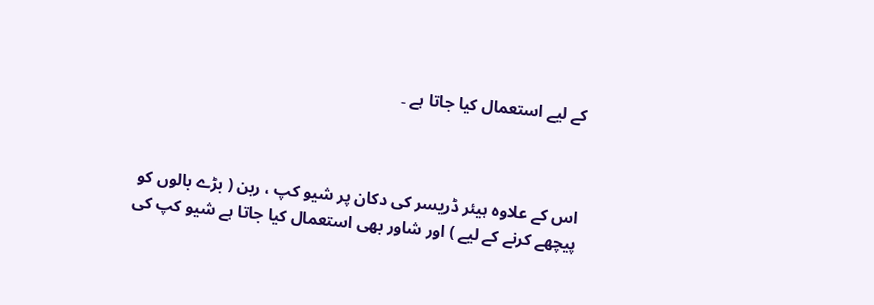کے لیے استعمال کیا جاتا ہے ۔



اس کے علاوہ ہیئر ڈریسر کی دکان پر شیو کپ ، ربن ( بڑے بالوں کو پیچھے کرنے کے لیے ) اور شاور بھی استعمال کیا جاتا ہے شیو کپ کی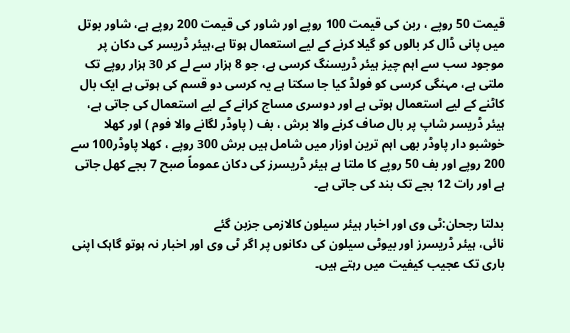قیمت 50 روپے ، ربن کی قیمت 100 روپے اور شاور کی قیمت 200 روپے ہے، شاور بوتل میں پانی ڈال کر بالوں کو گیلا کرنے کے لیے استعمال ہوتا ہے،ہیئر ڈریسر کی دکان پر موجود سب سے اہم چیز ہیئر ڈریسنگ کرسی ہے، جو 8 ہزار سے لے کر 30 ہزار روپے تک ملتی ہے، مہنگی کرسی کو فولڈ کیا جا سکتا ہے یہ کرسی دو قسم کی ہوتی ہے ایک بال کاٹنے کے لیے استعمال ہوتی ہے اور دوسری مساج کرانے کے لیے استعمال کی جاتی ہے، ہیئر ڈریسر شاپ پر بال صاف کرنے والا برش ، بف ( پاوڈر لگانے والا فوم ) اور کھلا خوشبو دار پاوڈر بھی اہم ترین اوزار میں شامل ہیں برش 300 روپے ، کھلا پاوڈر100 سے 200 روپے اور بف 50 روپے کا ملتا ہے ہیئر ڈریسرز کی دکان عموماً صبح 7 بجے کھل جاتی ہے اور رات 12 بجے تک بند کی جاتی ہے۔

بدلتا رجحان:ٹی وی اور اخبار ہیئر سیلون کالازمی جزبن گئے
نائی، ہیئر ڈریسرز اور بیوٹی سیلون کی دکانوں پر اگر ٹی وی اور اخبار نہ ہوتو گاہک اپنی باری تک عجیب کیفیت میں رہتے ہیں۔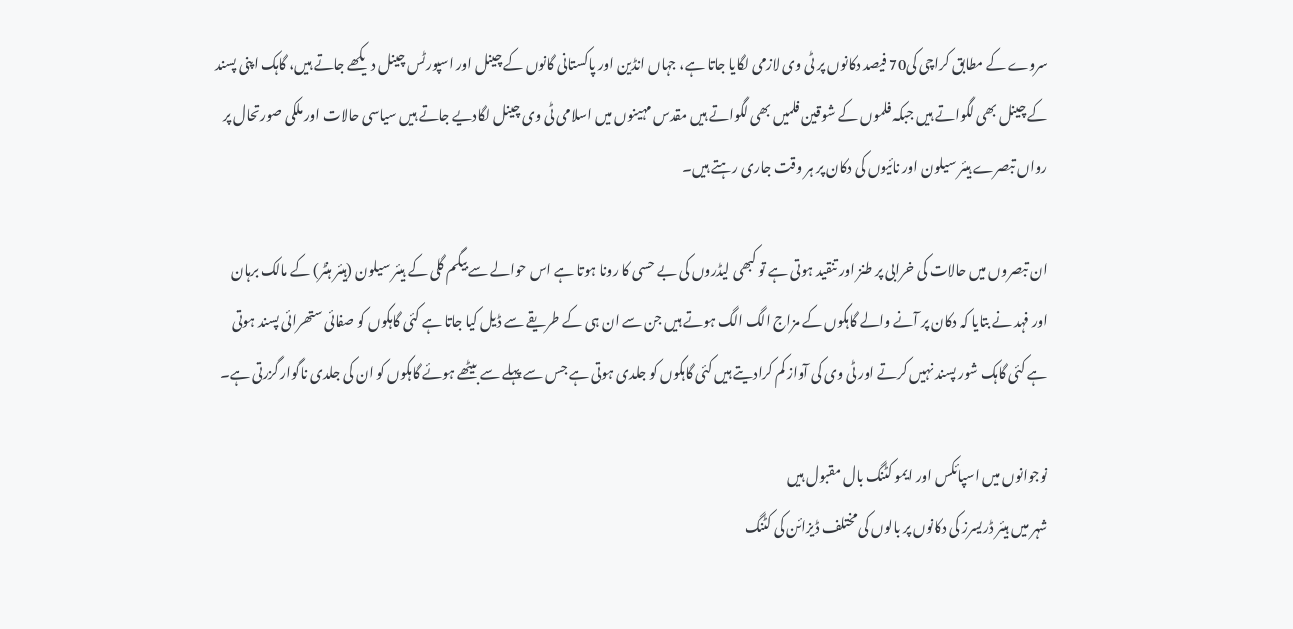سروے کے مطابق کراچی کی70 فیصد دکانوں پر ٹی وی لازمی لگایا جاتا ہے، جہاں انڈین اور پاکستانی گانوں کے چینل اور اسپورٹس چینل دیکھے جاتے ہیں، گاہک اپنی پسند کے چینل بھی لگواتے ہیں جبکہ فلموں کے شوقین فلمیں بھی لگواتے ہیں مقدس مہینوں میں اسلامی ٹی وی چینل لگادیے جاتے ہیں سیاسی حالات اور ملکی صورتحال پر رواں تبصرے ہیئر سیلون اور نائیوں کی دکان پر ہر وقت جاری رہتے ہیں۔

ان تبصروں میں حالات کی خرابی پر طنز اور تنقید ہوتی ہے تو کبھی لیڈروں کی بے حسی کا رونا ہوتا ہے اس حوالے سے بیگم گلی کے ہیئر سیلون (ہیئر ہنٹر) کے مالک برہان اور فہد نے بتایا کہ دکان پر آنے والے گاہکوں کے مزاج الگ الگ ہوتے ہیں جن سے ان ہی کے طریقے سے ڈیل کیا جاتا ہے کئی گاہکوں کو صفائی ستھرائی پسند ہوتی ہے کئی گاہک شور پسند نہیں کرتے اور ٹی وی کی آواز کم کرادیتے ہیں کئی گاہکوں کو جلدی ہوتی ہے جس سے پہلے سے بیٹھے ہوئے گاہکوں کو ان کی جلدی ناگوار گزرتی ہے۔

نوجوانوں میں اسپائکس اور ایمو کٹنگ بال مقبول ہیں
شہر میں ہیئر ڈریسرز کی دکانوں پر بالوں کی مختلف ڈیزائن کی کٹنگ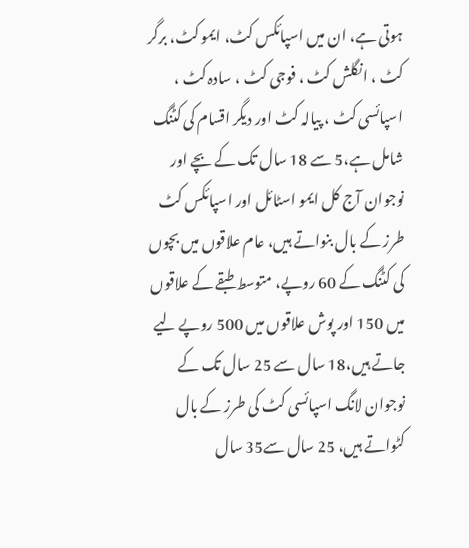ہوتی ہے، ان میں اسپائکس کٹ، ایمو کٹ، برگر کٹ ، انگلش کٹ ، فوجی کٹ ، سادہ کٹ ، اسپائسی کٹ ، پیالہ کٹ اور دیگر اقسام کی کٹنگ شامل ہے،5 سے 18 سال تک کے بچے اور نوجوان آج کل ایمو اسٹائل اور اسپائکس کٹ طرز کے بال بنواتے ہیں، عام علاقوں میں بچوں کی کٹنگ کے 60 روپے، متوسط طبقے کے علاقوں میں 150 اور پوش علاقوں میں 500 روپے لیے جاتے ہیں،18 سال سے 25 سال تک کے نوجوان لانگ اسپائسی کٹ کی طرز کے بال کٹواتے ہیں، 25 سال سے35 سال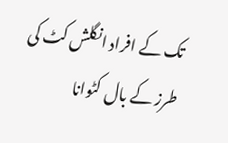تک کے افراد انگلش کٹ کی طرز کے بال کٹوانا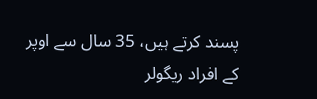پسند کرتے ہیں، 35 سال سے اوپر کے افراد ریگولر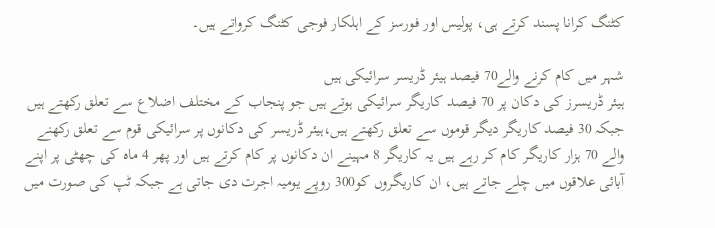کٹنگ کرانا پسند کرتے ہی، پولیس اور فورسز کے اہلکار فوجی کٹنگ کرواتے ہیں۔

شہر میں کام کرنے والے70 فیصد ہیئر ڈریسر سرائیکی ہیں
ہیئر ڈریسرز کی دکان پر 70 فیصد کاریگر سرائیکی ہوتے ہیں جو پنجاب کے مختلف اضلاع سے تعلق رکھتے ہیں جبکہ 30 فیصد کاریگر دیگر قوموں سے تعلق رکھتے ہیں،ہیئر ڈریسر کی دکانوں پر سرائیکی قوم سے تعلق رکھنے والے 70 ہزار کاریگر کام کر رہے ہیں یہ کاریگر 8 مہینے ان دکانوں پر کام کرتے ہیں اور پھر 4 ماہ کی چھٹی پر اپنے آبائی علاقوں میں چلے جاتے ہیں، ان کاریگروں کو300 روپے یومیہ اجرت دی جاتی ہے جبکہ ٹپ کی صورت میں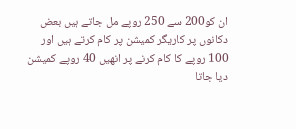ان کو200 سے 250 روپے مل جاتے ہیں بعض دکانوں پر کاریگر کمیشن پر کام کرتے ہیں اور 100 روپے کا کام کرنے پر انھیں 40 روپے کمیشن دیا جاتا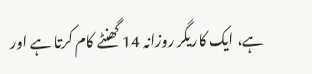ہے، ایک کاریگر روزانہ 14 گھنٹے کام کرتا ہے اور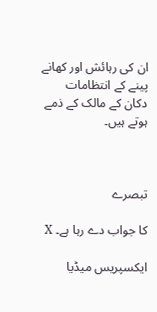ان کی رہائش اور کھانے پینے کے انتظامات دکان کے مالک کے ذمے ہوتے ہیں۔



تبصرے

کا جواب دے رہا ہے۔ X

ایکسپریس میڈیا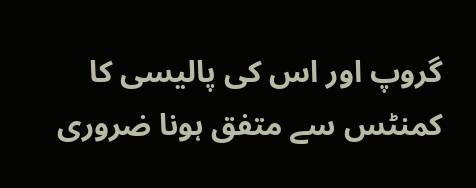گروپ اور اس کی پالیسی کا کمنٹس سے متفق ہونا ضروری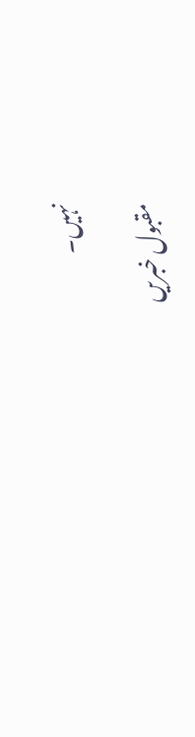نہیں۔

مقبول خبریں